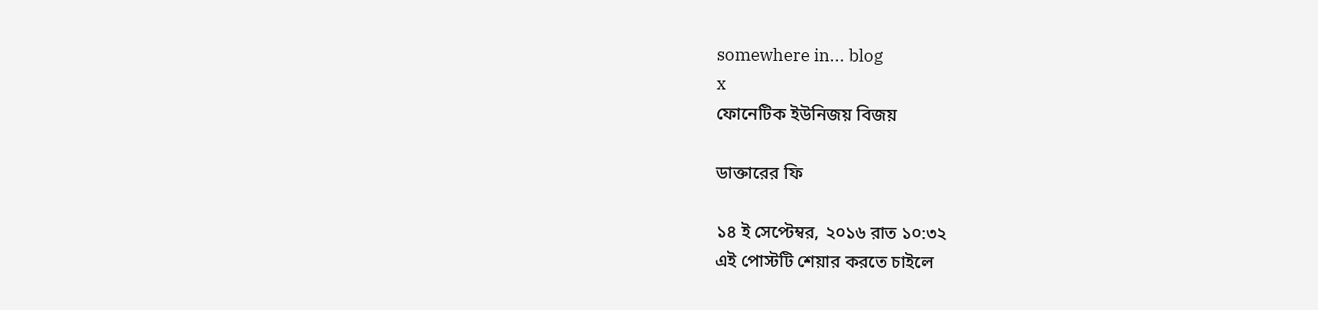somewhere in... blog
x
ফোনেটিক ইউনিজয় বিজয়

ডাক্তারের ফি

১৪ ই সেপ্টেম্বর, ২০১৬ রাত ১০:৩২
এই পোস্টটি শেয়ার করতে চাইলে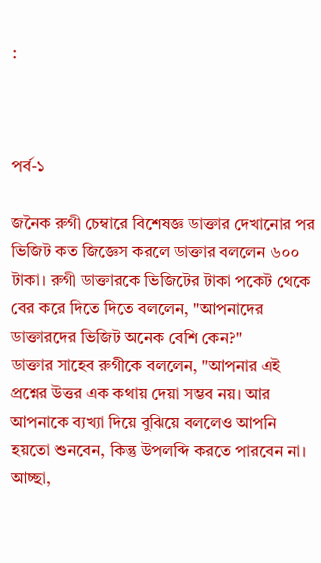:



পর্ব-১

জনৈক রুগী চেম্বারে বিশেষজ্ঞ ডাক্তার দেখানোর পর ভিজিট কত জিজ্ঞেস করলে ডাক্তার বললেন ৬০০ টাকা। রুগী ডাক্তারকে ভিজিটের টাকা পকেট থেকে বের করে দিতে দিতে বললেন, "আপনাদের ডাক্তারদের ভিজিট অনেক বেশি কেন?"
ডাক্তার সাহেব রুগীকে বললেন, "আপনার এই প্রশ্নের উত্তর এক কথায় দেয়া সম্ভব নয়। আর আপনাকে ব্যখ্যা দিয়ে বুঝিয়ে বললেও আপনি হয়তো শুনবেন, কিন্তু উপলব্দি করতে পারবেন না। আচ্ছা,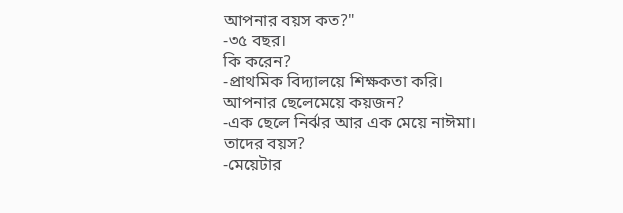আপনার বয়স কত?"
-৩৫ বছর।
কি করেন?
-প্রাথমিক বিদ্যালয়ে শিক্ষকতা করি।
আপনার ছেলেমেয়ে কয়জন?
-এক ছেলে নির্ঝর আর এক মেয়ে নাঈমা।
তাদের বয়স?
-মেয়েটার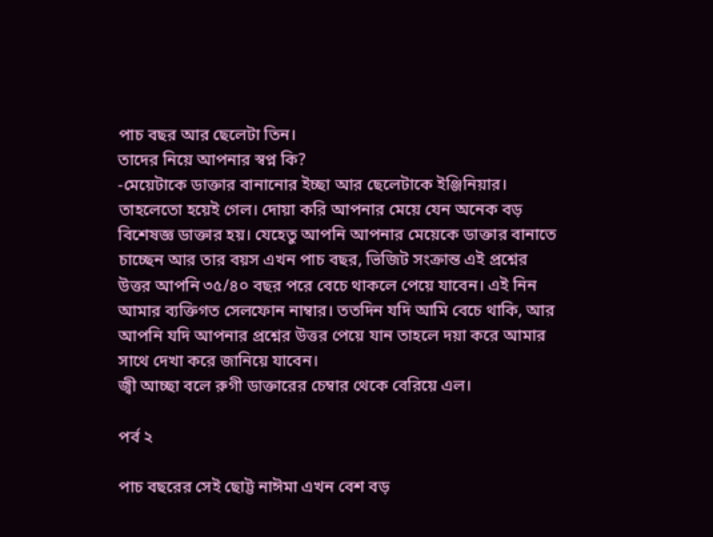পাচ বছর আর ছেলেটা তিন।
তাদের নিয়ে আপনার স্বপ্ন কি?
-মেয়েটাকে ডাক্তার বানানোর ইচ্ছা আর ছেলেটাকে ইঞ্জিনিয়ার।
তাহলেতো হয়েই গেল। দোয়া করি আপনার মেয়ে যেন অনেক বড় বিশেষজ্ঞ ডাক্তার হয়। যেহেতু আপনি আপনার মেয়েকে ডাক্তার বানাতে চাচ্ছেন আর তার বয়স এখন পাচ বছর, ভিজিট সংক্রান্ত এই প্রশ্নের উত্তর আপনি ৩৫/৪০ বছর পরে বেচে থাকলে পেয়ে যাবেন। এই নিন আমার ব্যক্তিগত সেলফোন নাম্বার। ততদিন যদি আমি বেচে থাকি, আর আপনি যদি আপনার প্রশ্নের উত্তর পেয়ে যান তাহলে দয়া করে আমার সাথে দেখা করে জানিয়ে যাবেন।
জ্বী আচ্ছা বলে রুগী ডাক্তারের চেম্বার থেকে বেরিয়ে এল।

পর্ব ২

পাচ বছরের সেই ছোট্ট নাঈমা এখন বেশ বড়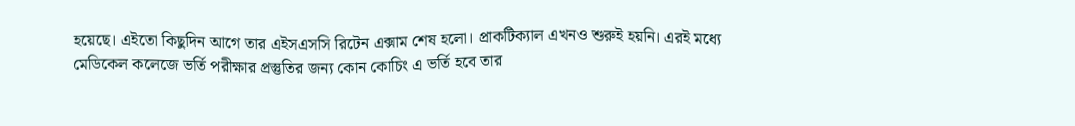হয়েছে। এইতো কিছুদিন আগে তার এইসএসসি রিটেন এক্সাম শেষ হলো। প্রাকটিক্যাল এখনও শুরুই হয়নি। এরই মধ্যে মেডিকেল কলেজে ভর্তি পরীক্ষার প্রস্তুতির জন্য কোন কোচিং এ ভর্তি হবে তার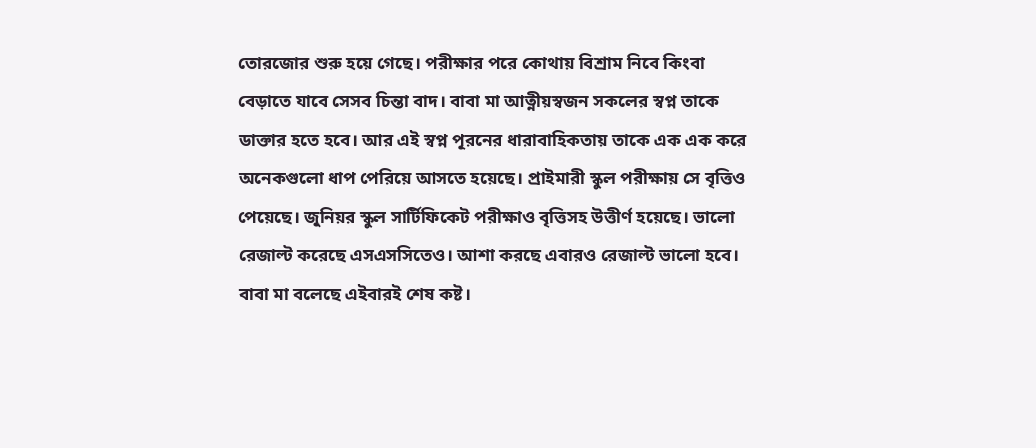তোরজোর শুরু হয়ে গেছে। পরীক্ষার পরে কোথায় বিশ্রাম নিবে কিংবা বেড়াতে যাবে সেসব চিন্তা বাদ। বাবা মা আত্নীয়স্বজন সকলের স্বপ্ন তাকে ডাক্তার হতে হবে। আর এই স্বপ্ন পূরনের ধারাবাহিকতায় তাকে এক এক করে অনেকগুলো ধাপ পেরিয়ে আসতে হয়েছে। প্রাইমারী স্কুল পরীক্ষায় সে বৃত্তিও পেয়েছে। জুনিয়র স্কুল সার্টিফিকেট পরীক্ষাও বৃত্তিসহ উত্তীর্ণ হয়েছে। ভালো রেজাল্ট করেছে এসএসসিতেও। আশা করছে এবারও রেজাল্ট ভালো হবে। বাবা মা বলেছে এইবারই শেষ কষ্ট।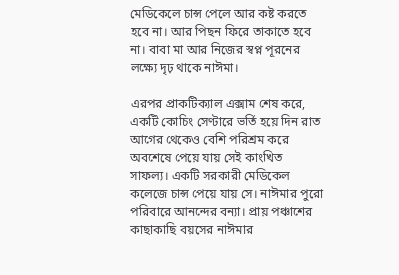মেডিকেলে চান্স পেলে আর কষ্ট করতে হবে না। আর পিছন ফিরে তাকাতে হবে না। বাবা মা আর নিজের স্বপ্ন পূরনের লক্ষ্যে দৃঢ় থাকে নাঈমা।

এরপর প্রাকটিক্যাল এক্সাম শেষ করে, একটি কোচিং সেণ্টারে ভর্তি হয়ে দিন রাত আগের থেকেও বেশি পরিশ্রম করে অবশেষে পেয়ে যায় সেই কাংখিত সাফল্য। একটি সরকারী মেডিকেল কলেজে চান্স পেয়ে যায় সে। নাঈমার পুরো পরিবারে আনন্দের বন্যা। প্রায় পঞ্চাশের কাছাকাছি বয়সের নাঈমার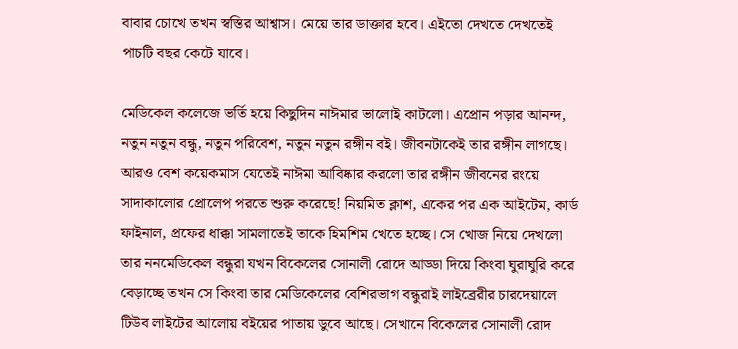বাবার চোখে তখন স্বস্তির আশ্বাস। মেয়ে তার ডাক্তার হবে। এইতো দেখতে দেখতেই পাচটি বছর কেটে যাবে।

মেডিকেল কলেজে ভর্তি হয়ে কিছুদিন নাঈমার ভালোই কাটলো। এপ্রোন পড়ার আনন্দ, নতুন নতুন বন্ধু, নতুন পরিবেশ, নতুন নতুন রঙ্গীন বই। জীবনটাকেই তার রঙ্গীন লাগছে। আরও বেশ কয়েকমাস যেতেই নাঈমা আবিষ্কার করলো তার রঙ্গীন জীবনের রংয়ে সাদাকালোর প্রোলেপ পরতে শুরু করেছে! নিয়মিত ক্লাশ, একের পর এক আইটেম, কার্ড ফাইনাল, প্রফের ধাক্কা সামলাতেই তাকে হিমশিম খেতে হচ্ছে। সে খোজ নিয়ে দেখলো তার ননমেডিকেল বন্ধুরা যখন বিকেলের সোনালী রোদে আড্ডা দিয়ে কিংবা ঘুরাঘুরি করে বেড়াচ্ছে তখন সে কিংবা তার মেডিকেলের বেশিরভাগ বন্ধুরাই লাইব্রেরীর চারদেয়ালে টিউব লাইটের আলোয় বইয়ের পাতায় ডুবে আছে। সেখানে বিকেলের সোনালী রোদ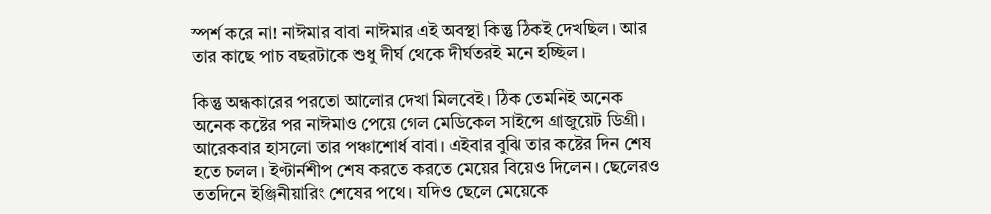স্পর্শ করে না! নাঈমার বাবা নাঈমার এই অবস্থা কিন্তু ঠিকই দেখছিল। আর তার কাছে পাচ বছরটাকে শুধু দীর্ঘ থেকে দীর্ঘতরই মনে হচ্ছিল।

কিন্তু অন্ধকারের পরতো আলোর দেখা মিলবেই। ঠিক তেমনিই অনেক অনেক কষ্টের পর নাঈমাও পেয়ে গেল মেডিকেল সাইন্সে গ্রাজুয়েট ডিগ্রী। আরেকবার হাসলো তার পঞ্চাশোর্ধ বাবা। এইবার বুঝি তার কষ্টের দিন শেষ হতে চলল। ইণ্টার্নশীপ শেষ করতে করতে মেয়ের বিয়েও দিলেন। ছেলেরও ততদিনে ইঞ্জিনীয়ারিং শেষের পথে। যদিও ছেলে মেয়েকে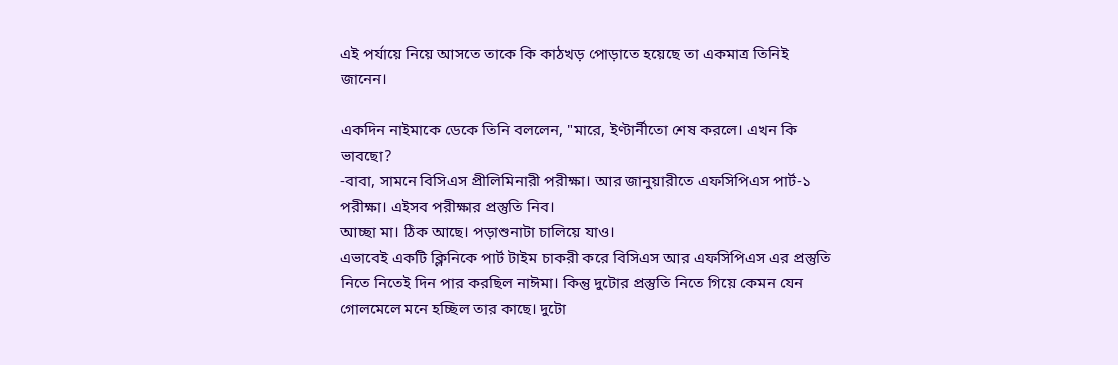এই পর্যায়ে নিয়ে আসতে তাকে কি কাঠখড় পোড়াতে হয়েছে তা একমাত্র তিনিই জানেন।

একদিন নাইমাকে ডেকে তিনি বললেন, "মারে, ইণ্টার্নীতো শেষ করলে। এখন কি ভাবছো?
-বাবা, সামনে বিসিএস প্রীলিমিনারী পরীক্ষা। আর জানুয়ারীতে এফসিপিএস পার্ট-১ পরীক্ষা। এইসব পরীক্ষার প্রস্তুতি নিব।
আচ্ছা মা। ঠিক আছে। পড়াশুনাটা চালিয়ে যাও।
এভাবেই একটি ক্লিনিকে পার্ট টাইম চাকরী করে বিসিএস আর এফসিপিএস এর প্রস্তুতি নিতে নিতেই দিন পার করছিল নাঈমা। কিন্তু দুটোর প্রস্তুতি নিতে গিয়ে কেমন যেন গোলমেলে মনে হচ্ছিল তার কাছে। দুটো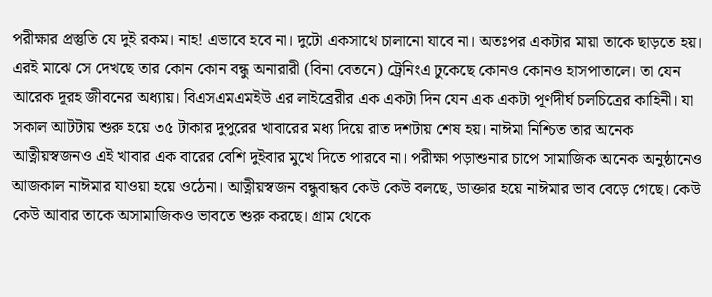পরীক্ষার প্রস্তুতি যে দুই রকম। নাহ! এভাবে হবে না। দুটো একসাথে চালানো যাবে না। অতঃপর একটার মায়া তাকে ছাড়তে হয়। এরই মাঝে সে দেখছে তার কোন কোন বন্ধু অনারারী (বিনা বেতনে) ট্রেনিংএ ঢুকেছে কোনও কোনও হাসপাতালে। তা যেন আরেক দূরহ জীবনের অধ্যায়। বিএসএমএমইউ এর লাইব্রেরীর এক একটা দিন যেন এক একটা পূর্ণদীর্ঘ চলচিত্রের কাহিনী। যা সকাল আটটায় শুরু হয়ে ৩৫ টাকার দুপুরের খাবারের মধ্য দিয়ে রাত দশটায় শেষ হয়। নাঈমা নিশ্চিত তার অনেক আত্নীয়স্বজনও এই খাবার এক বারের বেশি দুইবার মুখে দিতে পারবে না। পরীক্ষা পড়াশুনার চাপে সামাজিক অনেক অনুষ্ঠানেও আজকাল নাঈমার যাওয়া হয়ে ওঠেনা। আত্নীয়স্বজন বন্ধুবান্ধব কেউ কেউ বলছে, ডাক্তার হয়ে নাঈমার ভাব বেড়ে গেছে। কেউ কেউ আবার তাকে অসামাজিকও ভাবতে শুরু করছে। গ্রাম থেকে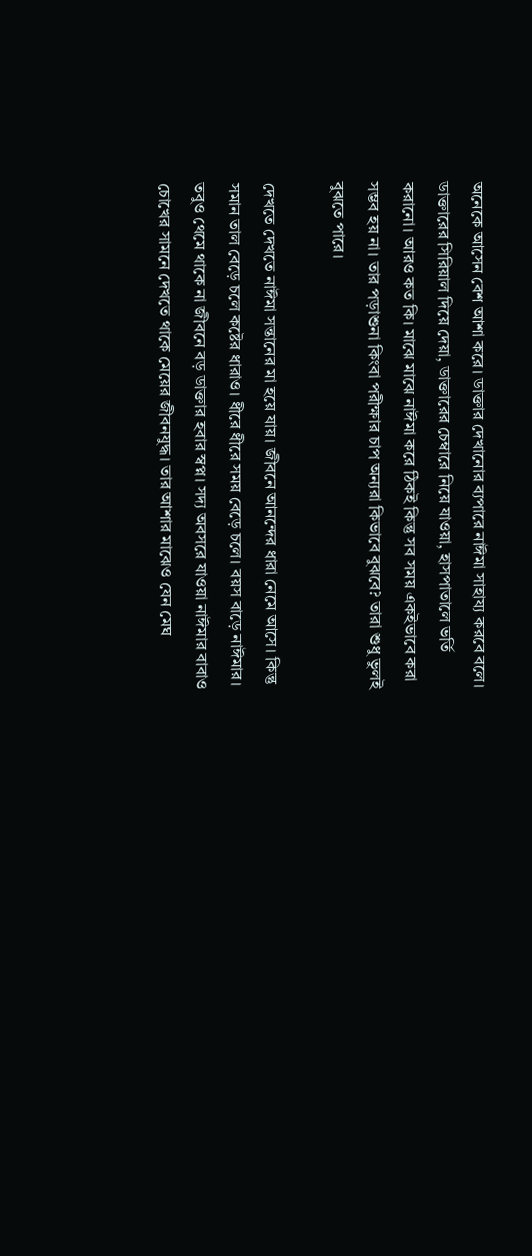অনেকে আসেন বেশ আশা করে। ডাক্তার দেখানোর ব্যপারে নাঈমা সাহায্য করবে বলে। ডাক্তারের সিরিয়াল দিয়ে দেয়া, ডাক্তারের চেম্বারে নিয়ে যাওয়া, হাসপাতালে ভর্তি করানো। আরও কত কি। মাঝে মাঝে নাঈমা করে ঠিকই কিন্তু সব সময় একইভাবে করা সম্ভব হয় না। তার পড়াশুনা কিংবা পরীক্ষার চাপ অন্যরা কিভাবে বুঝবে? তারা শুধু ভুলই বুঝতে পারে।

দেখতে দেখতে নাঈমা সন্তানের মা হয়ে যায়। জীবনে আনন্দের ধারা নেমে আসে। কিন্তু সমান তাল বেড়ে চলে কষ্টের ধারাও। ধীরে ধীরে সময় বেড়ে চলে। বয়স বাড়ে নাঈমার। তবুও থেমে থাকে না জীবনে বড় ডাক্তার হবার স্বপ্ন। সদ্য অবসরে যাওয়া নাঈমার বাবাও চোখের সামনে দেখতে থাকে মেয়ের জীবনযুদ্ধ। তার আশার মাঝেও যেন মেঘ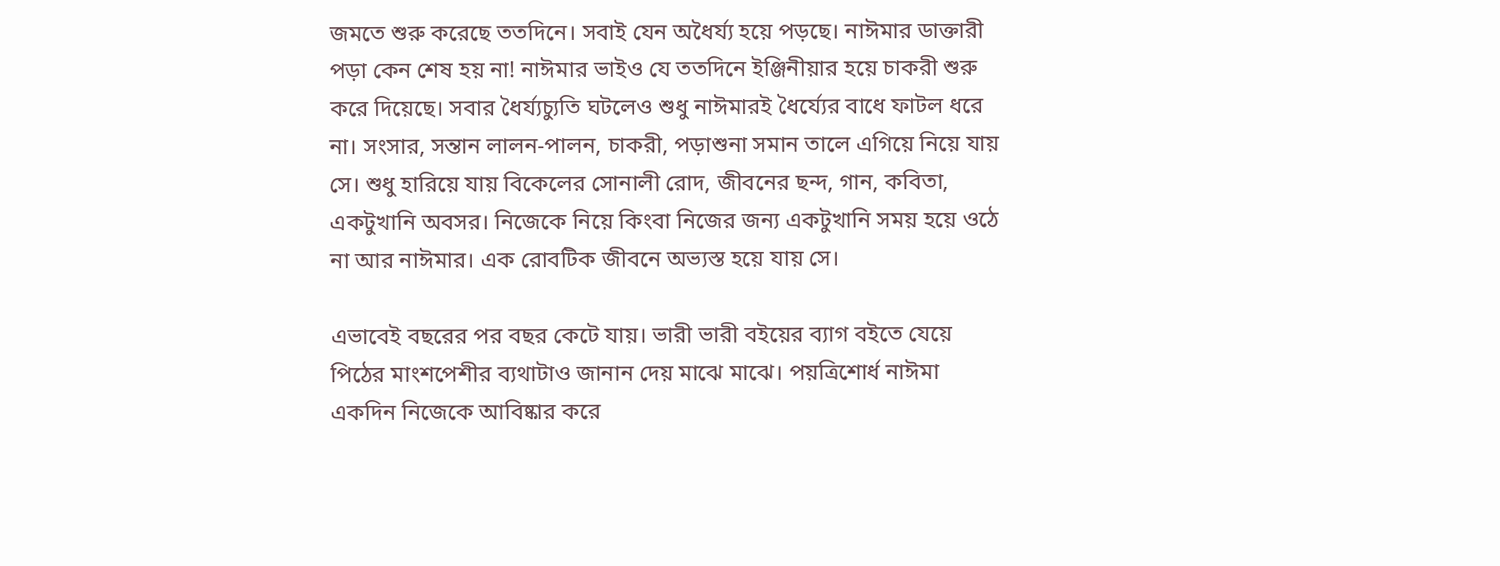জমতে শুরু করেছে ততদিনে। সবাই যেন অধৈর্য্য হয়ে পড়ছে। নাঈমার ডাক্তারী পড়া কেন শেষ হয় না! নাঈমার ভাইও যে ততদিনে ইঞ্জিনীয়ার হয়ে চাকরী শুরু করে দিয়েছে। সবার ধৈর্য্যচ্যুতি ঘটলেও শুধু নাঈমারই ধৈর্য্যের বাধে ফাটল ধরে না। সংসার, সন্তান লালন-পালন, চাকরী, পড়াশুনা সমান তালে এগিয়ে নিয়ে যায় সে। শুধু হারিয়ে যায় বিকেলের সোনালী রোদ, জীবনের ছন্দ, গান, কবিতা, একটুখানি অবসর। নিজেকে নিয়ে কিংবা নিজের জন্য একটুখানি সময় হয়ে ওঠে না আর নাঈমার। এক রোবটিক জীবনে অভ্যস্ত হয়ে যায় সে।

এভাবেই বছরের পর বছর কেটে যায়। ভারী ভারী বইয়ের ব্যাগ বইতে যেয়ে পিঠের মাংশপেশীর ব্যথাটাও জানান দেয় মাঝে মাঝে। পয়ত্রিশোর্ধ নাঈমা একদিন নিজেকে আবিষ্কার করে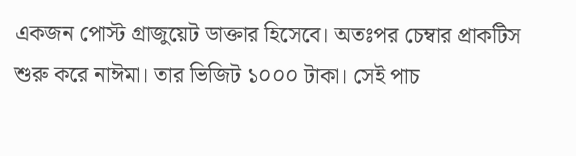একজন পোস্ট গ্রাজুয়েট ডাক্তার হিসেবে। অতঃপর চেম্বার প্রাকটিস শুরু করে নাঈমা। তার ভিজিট ১০০০ টাকা। সেই পাচ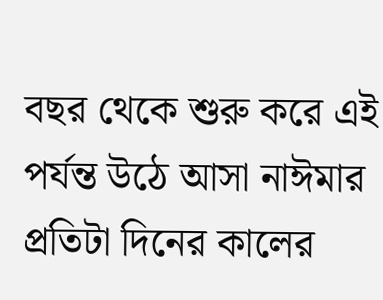বছর থেকে শুরু করে এই পর্যন্ত উঠে আসা নাঈমার প্রতিটা দিনের কালের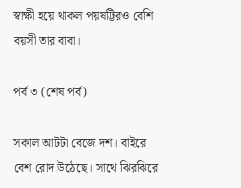স্বাক্ষী হয়ে থাকল পয়ষট্টিরও বেশি বয়সী তার বাবা।

পর্ব ৩ (শেষ পর্ব)

সকাল আটটা বেজে দশ। বাইরে বেশ রোদ উঠেছে। সাথে ঝিরঝিরে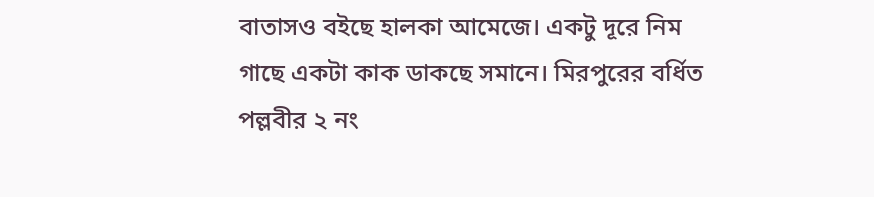বাতাসও বইছে হালকা আমেজে। একটু দূরে নিম গাছে একটা কাক ডাকছে সমানে। মিরপুরের বর্ধিত পল্লবীর ২ নং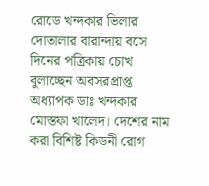রোডে খন্দকার ভিলার দোতালার বারান্দায় বসে দিনের পত্রিকায় চোখ বুলাচ্ছেন অবসরপ্রাপ্ত অধ্যাপক ডাঃ খন্দকার মোস্তফা খালেদ। দেশের নাম করা বিশিষ্ট কিডনী রোগ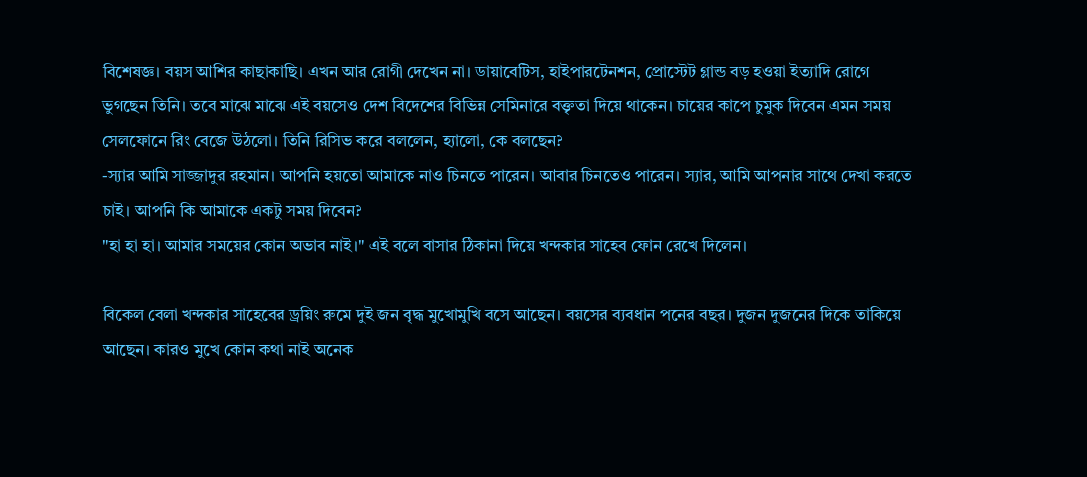বিশেষজ্ঞ। বয়স আশির কাছাকাছি। এখন আর রোগী দেখেন না। ডায়াবেটিস, হাইপারটেনশন, প্রোস্টেট গ্লান্ড বড় হওয়া ইত্যাদি রোগে ভুগছেন তিনি। তবে মাঝে মাঝে এই বয়সেও দেশ বিদেশের বিভিন্ন সেমিনারে বক্তৃতা দিয়ে থাকেন। চায়ের কাপে চুমুক দিবেন এমন সময় সেলফোনে রিং বেজে উঠলো। তিনি রিসিভ করে বললেন, হ্যালো, কে বলছেন?
-স্যার আমি সাজ্জাদুর রহমান। আপনি হয়তো আমাকে নাও চিনতে পারেন। আবার চিনতেও পারেন। স্যার, আমি আপনার সাথে দেখা করতে চাই। আপনি কি আমাকে একটু সময় দিবেন?
"হা হা হা। আমার সময়ের কোন অভাব নাই।" এই বলে বাসার ঠিকানা দিয়ে খন্দকার সাহেব ফোন রেখে দিলেন।

বিকেল বেলা খন্দকার সাহেবের ড্রয়িং রুমে দুই জন বৃদ্ধ মুখোমুখি বসে আছেন। বয়সের ব্যবধান পনের বছর। দুজন দুজনের দিকে তাকিয়ে আছেন। কারও মুখে কোন কথা নাই অনেক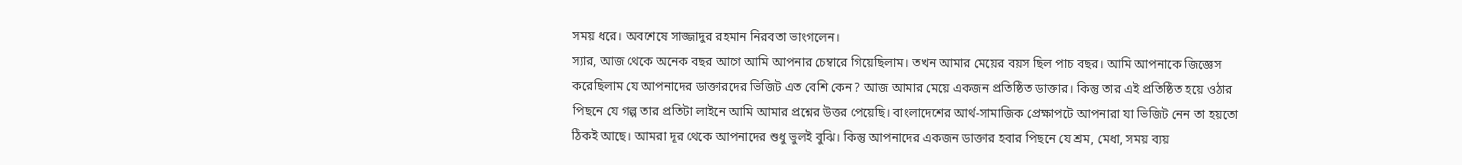সময় ধরে। অবশেষে সাজ্জাদুর রহমান নিরবতা ভাংগলেন।
স্যার, আজ থেকে অনেক বছর আগে আমি আপনার চেম্বারে গিয়েছিলাম। তখন আমার মেয়ের বয়স ছিল পাচ বছর। আমি আপনাকে জিজ্ঞেস করেছিলাম যে আপনাদের ডাক্তারদের ভিজিট এত বেশি কেন? আজ আমার মেয়ে একজন প্রতিষ্ঠিত ডাক্তার। কিন্তু তার এই প্রতিষ্ঠিত হয়ে ওঠার পিছনে যে গল্প তার প্রতিটা লাইনে আমি আমার প্রশ্নের উত্তর পেয়েছি। বাংলাদেশের আর্থ-সামাজিক প্রেক্ষাপটে আপনারা যা ভিজিট নেন তা হয়তো ঠিকই আছে। আমরা দূর থেকে আপনাদের শুধু ভুলই বুঝি। কিন্তু আপনাদের একজন ডাক্তার হবার পিছনে যে শ্রম, মেধা, সময় ব্যয়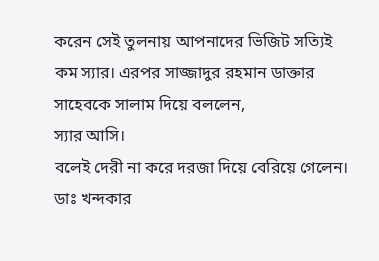করেন সেই তুলনায় আপনাদের ভিজিট সত্যিই কম স্যার। এরপর সাজ্জাদুর রহমান ডাক্তার সাহেবকে সালাম দিয়ে বললেন,
স্যার আসি।
বলেই দেরী না করে দরজা দিয়ে বেরিয়ে গেলেন। ডাঃ খন্দকার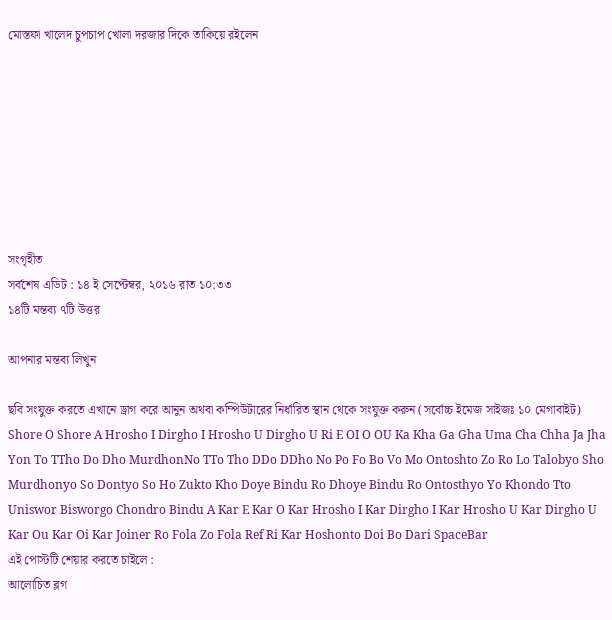মোস্তফা খালেদ চুপচাপ খোলা দরজার দিকে তাকিয়ে রইলেন








সংগৃহীত
সর্বশেষ এডিট : ১৪ ই সেপ্টেম্বর, ২০১৬ রাত ১০:৩৩
১৪টি মন্তব্য ৭টি উত্তর

আপনার মন্তব্য লিখুন

ছবি সংযুক্ত করতে এখানে ড্রাগ করে আনুন অথবা কম্পিউটারের নির্ধারিত স্থান থেকে সংযুক্ত করুন (সর্বোচ্চ ইমেজ সাইজঃ ১০ মেগাবাইট)
Shore O Shore A Hrosho I Dirgho I Hrosho U Dirgho U Ri E OI O OU Ka Kha Ga Gha Uma Cha Chha Ja Jha Yon To TTho Do Dho MurdhonNo TTo Tho DDo DDho No Po Fo Bo Vo Mo Ontoshto Zo Ro Lo Talobyo Sho Murdhonyo So Dontyo So Ho Zukto Kho Doye Bindu Ro Dhoye Bindu Ro Ontosthyo Yo Khondo Tto Uniswor Bisworgo Chondro Bindu A Kar E Kar O Kar Hrosho I Kar Dirgho I Kar Hrosho U Kar Dirgho U Kar Ou Kar Oi Kar Joiner Ro Fola Zo Fola Ref Ri Kar Hoshonto Doi Bo Dari SpaceBar
এই পোস্টটি শেয়ার করতে চাইলে :
আলোচিত ব্লগ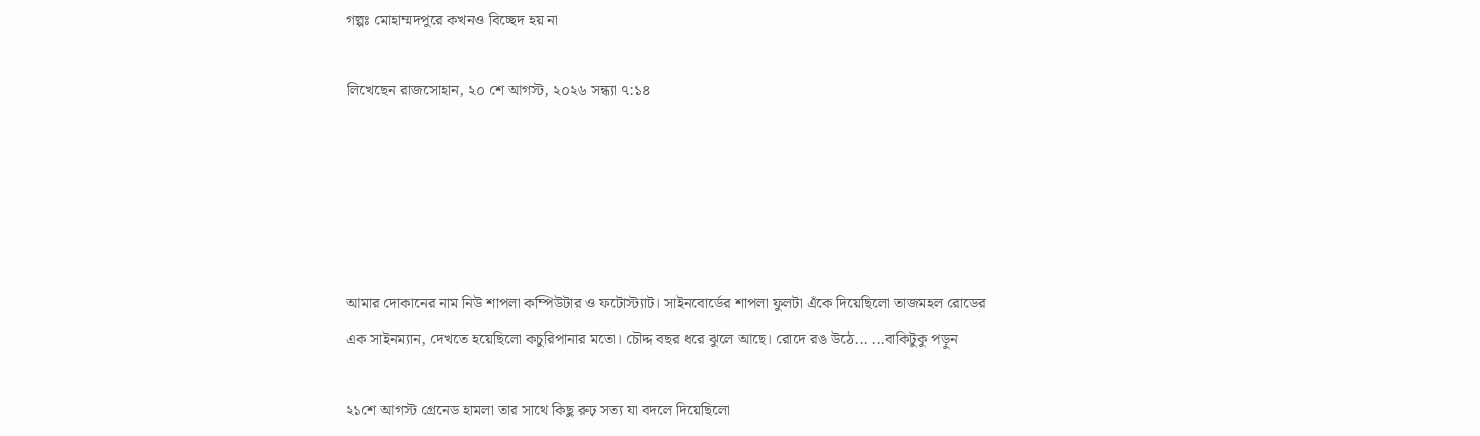গল্পঃ মোহাম্মদপুরে কখনও বিচ্ছেদ হয় না

লিখেছেন রাজসোহান, ২০ শে আগস্ট, ২০২৬ সন্ধ্যা ৭:১৪





আমার দোকানের নাম নিউ শাপলা কম্পিউটার ও ফটোস্ট্যাট। সাইনবোর্ডের শাপলা ফুলটা এঁকে দিয়েছিলো তাজমহল রোডের এক সাইনম্যান, দেখতে হয়েছিলো কচুরিপানার মতো। চৌদ্দ বছর ধরে ঝুলে আছে। রোদে রঙ উঠে... ...বাকিটুকু পড়ুন

২১শে আগস্ট গ্রেনেড হামলা তার সাথে কিছু রুঢ় সত্য যা বদলে দিয়েছিলো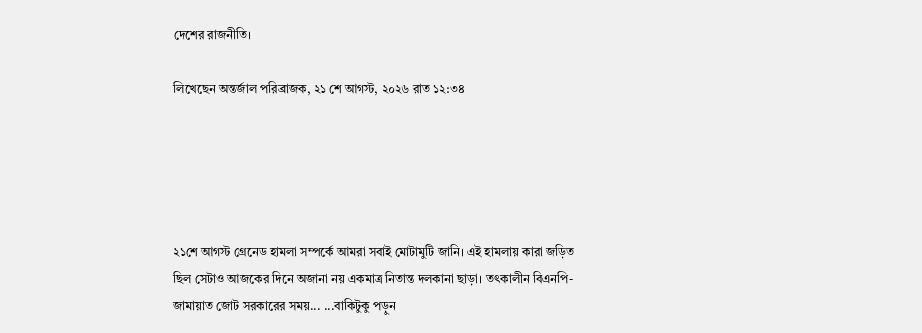দেশের রাজনীতি।

লিখেছেন অন্তর্জাল পরিব্রাজক, ২১ শে আগস্ট, ২০২৬ রাত ১২:৩৪





২১শে আগস্ট গ্রেনেড হামলা সম্পর্কে আমরা সবাই মোটামুটি জানি। এই হামলায় কারা জড়িত ছিল সেটাও আজকের দিনে অজানা নয় একমাত্র নিতান্ত দলকানা ছাড়া। তৎকালীন বিএনপি-জামায়াত জোট সরকারের সময়... ...বাকিটুকু পড়ুন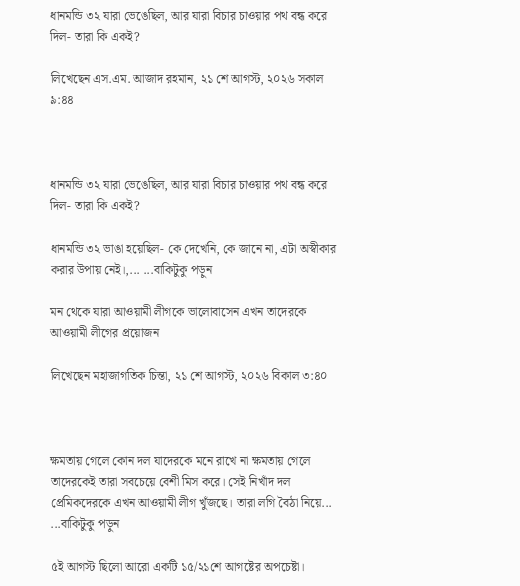ধানমন্ডি ৩২ যারা ভেঙেছিল, আর যারা বিচার চাওয়ার পথ বন্ধ করে দিল- তারা কি একই?

লিখেছেন এস.এম. আজাদ রহমান, ২১ শে আগস্ট, ২০২৬ সকাল ৯:৪৪



ধানমন্ডি ৩২ যারা ভেঙেছিল, আর যারা বিচার চাওয়ার পথ বন্ধ করে দিল- তারা কি একই?

ধানমন্ডি ৩২ ভাঙা হয়েছিল- কে দেখেনি, কে জানে না, এটা অস্বীকার করার উপায় নেই।,... ...বাকিটুকু পড়ুন

মন থেকে যারা আওয়ামী লীগকে ভালোবাসেন এখন তাদেরকে আওয়ামী লীগের প্রয়োজন

লিখেছেন মহাজাগতিক চিন্তা, ২১ শে আগস্ট, ২০২৬ বিকাল ৩:৪০



ক্ষমতায় গেলে কোন দল যাদেরকে মনে রাখে না ক্ষমতায় গেলে তাদেরকেই তারা সবচেয়ে বেশী মিস করে। সেই নিখাঁদ দল প্রেমিকদেরকে এখন আওয়ামী লীগ খুঁজছে। তারা লগি বৈঠা নিয়ে... ...বাকিটুকু পড়ুন

৫ই আগস্ট ছিলো আরো একটি ১৫/২১শে আগষ্টের অপচেষ্টা।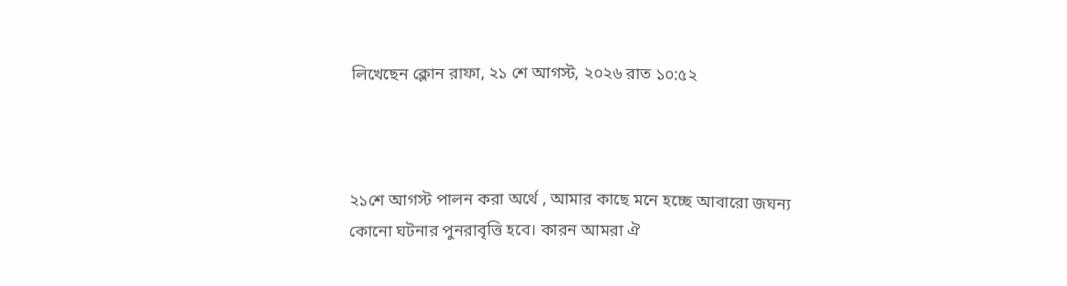লিখেছেন ক্লোন রাফা, ২১ শে আগস্ট, ২০২৬ রাত ১০:৫২



২১শে আগস্ট পালন করা অর্থে , আমার কাছে মনে হচ্ছে আবারো জঘন্য কোনো ঘটনার পুনরাবৃত্তি হবে। কারন আমরা ঐ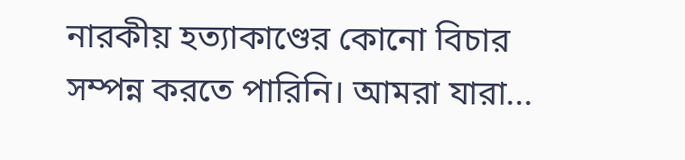নারকীয় হত্যাকাণ্ডের কোনো বিচার সম্পন্ন করতে পারিনি। আমরা যারা...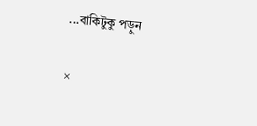...বাকিটুকু পড়ুন

×